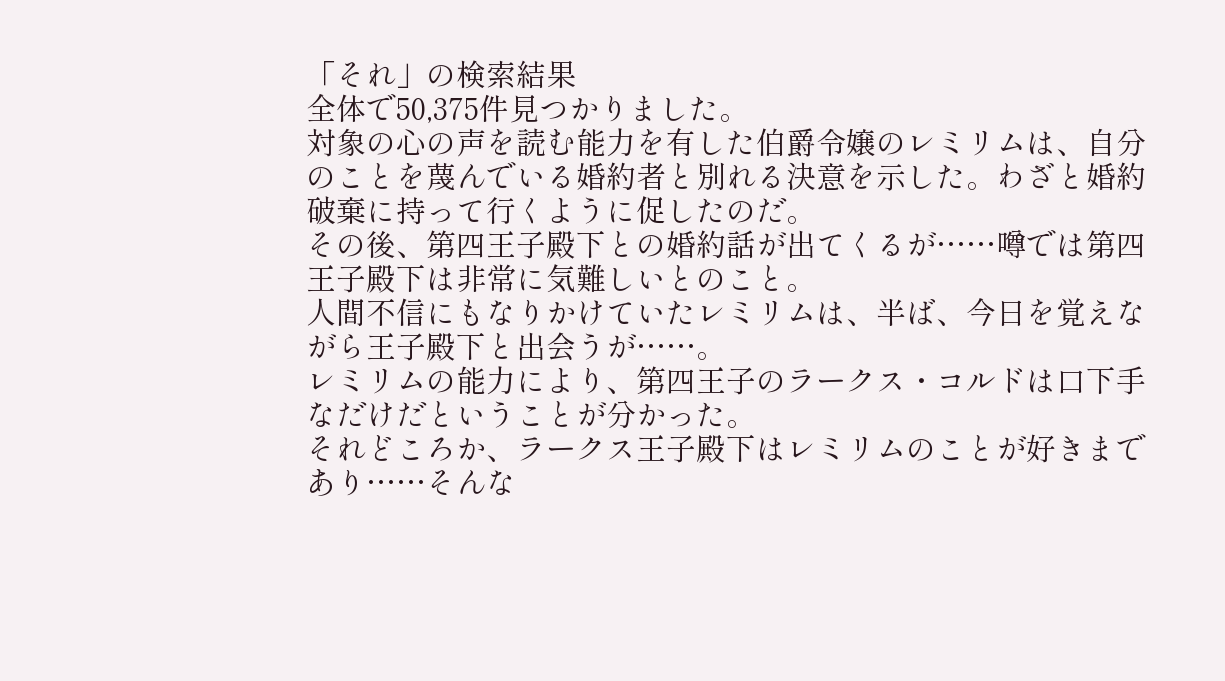「それ」の検索結果
全体で50,375件見つかりました。
対象の心の声を読む能力を有した伯爵令嬢のレミリムは、自分のことを蔑んでいる婚約者と別れる決意を示した。わざと婚約破棄に持って行くように促したのだ。
その後、第四王子殿下との婚約話が出てくるが……噂では第四王子殿下は非常に気難しいとのこと。
人間不信にもなりかけていたレミリムは、半ば、今日を覚えながら王子殿下と出会うが……。
レミリムの能力により、第四王子のラークス・コルドは口下手なだけだということが分かった。
それどころか、ラークス王子殿下はレミリムのことが好きまであり……そんな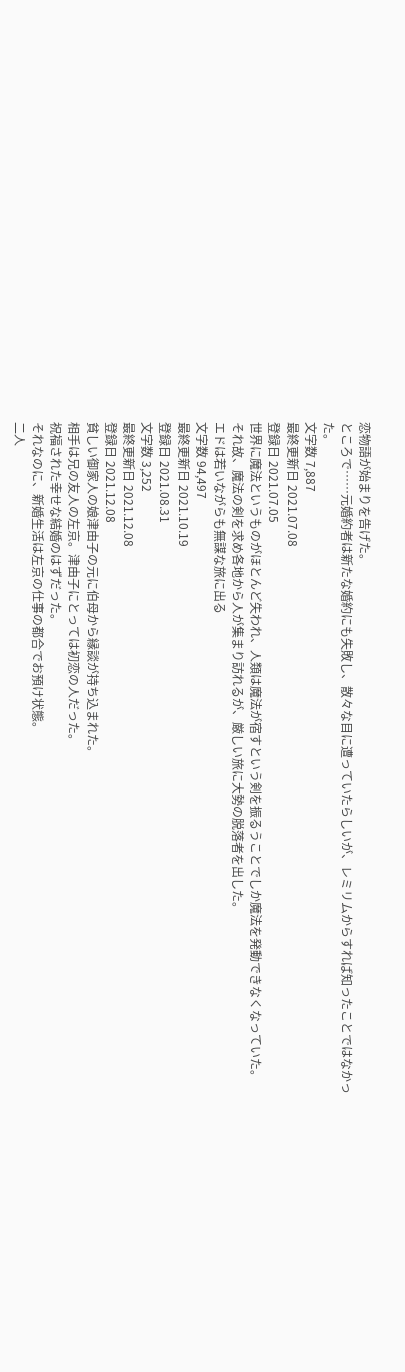恋物語が始まりを告げた。
ところで……元婚約者は新たな婚約にも失敗し、散々な目に遭っていたらしいが、レミリムからすれば知ったことではなかった。
文字数 7,887
最終更新日 2021.07.08
登録日 2021.07.05
世界に魔法というものがほとんど失われ、人類は魔法が宿すという剣を振るうことでしか魔法を発動できなくなっていた。
それ故、魔法の剣を求め各地から人が集まり訪れるが、厳しい旅に大勢の脱落者を出した。
エドは若いながらも無謀な旅に出る
文字数 94,497
最終更新日 2021.10.19
登録日 2021.08.31
文字数 3,252
最終更新日 2021.12.08
登録日 2021.12.08
貧しい御家人の娘津由子の元に伯母から縁談が持ち込まれた。
相手は兄の友人の左京。津由子にとっては初恋の人だった。
祝福された幸せな結婚のはずだった。
それなのに、新婚生活は左京の仕事の都合でお預け状態。
二人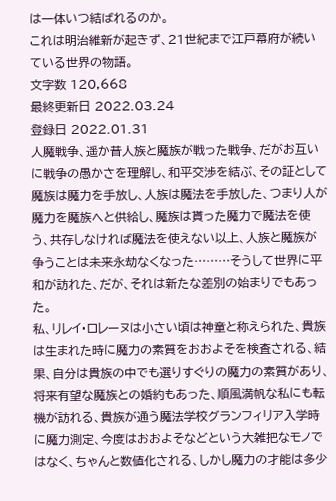は一体いつ結ばれるのか。
これは明治維新が起きず、21世紀まで江戸幕府が続いている世界の物語。
文字数 120,668
最終更新日 2022.03.24
登録日 2022.01.31
人魔戦争、遥か昔人族と魔族が戦った戦争、だがお互いに戦争の愚かさを理解し、和平交渉を結ぶ、その証として魔族は魔力を手放し、人族は魔法を手放した、つまり人が魔力を魔族へと供給し、魔族は貰った魔力で魔法を使う、共存しなければ魔法を使えない以上、人族と魔族が争うことは未来永劫なくなった………そうして世界に平和が訪れた、だが、それは新たな差別の始まりでもあった。
私、リレイ・ロレーヌは小さい頃は神童と称えられた、貴族は生まれた時に魔力の素質をおおよそを検査される、結果、自分は貴族の中でも選りすぐりの魔力の素質があり、将来有望な魔族との婚約もあった、順風満帆な私にも転機が訪れる、貴族が通う魔法学校グランフィリア入学時に魔力測定、今度はおおよそなどという大雑把なモノではなく、ちゃんと数値化される、しかし魔力の才能は多少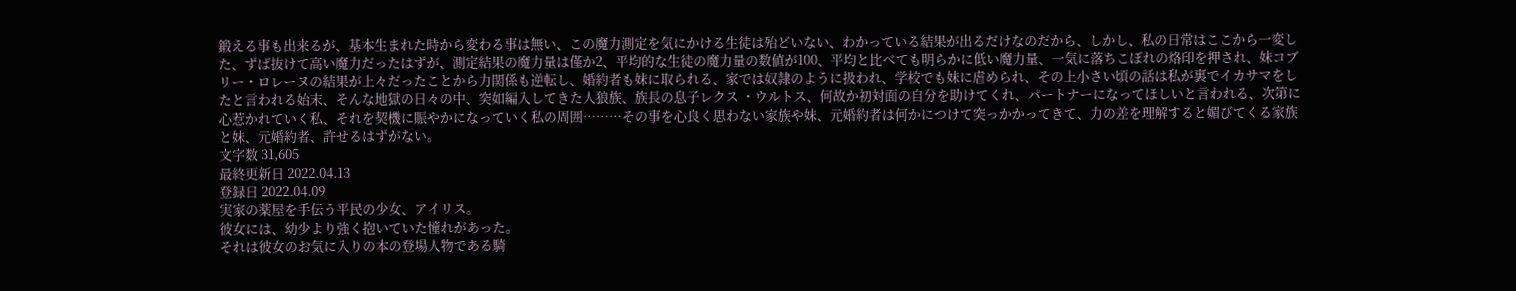鍛える事も出来るが、基本生まれた時から変わる事は無い、この魔力測定を気にかける生徒は殆どいない、わかっている結果が出るだけなのだから、しかし、私の日常はここから一変した、ずば抜けて高い魔力だったはずが、測定結果の魔力量は僅か2、平均的な生徒の魔力量の数値が100、平均と比べても明らかに低い魔力量、一気に落ちこぼれの烙印を押され、妹コブリー・ロレーヌの結果が上々だったことから力関係も逆転し、婚約者も妹に取られる、家では奴隷のように扱われ、学校でも妹に虐められ、その上小さい頃の話は私が裏でイカサマをしたと言われる始末、そんな地獄の日々の中、突如編入してきた人狼族、族長の息子レクス ・ウルトス、何故か初対面の自分を助けてくれ、パートナーになってほしいと言われる、次第に心惹かれていく私、それを契機に賑やかになっていく私の周囲………その事を心良く思わない家族や妹、元婚約者は何かにつけて突っかかってきて、力の差を理解すると媚びてくる家族と妹、元婚約者、許せるはずがない。
文字数 31,605
最終更新日 2022.04.13
登録日 2022.04.09
実家の薬屋を手伝う平民の少女、アイリス。
彼女には、幼少より強く抱いていた憧れがあった。
それは彼女のお気に入りの本の登場人物である騎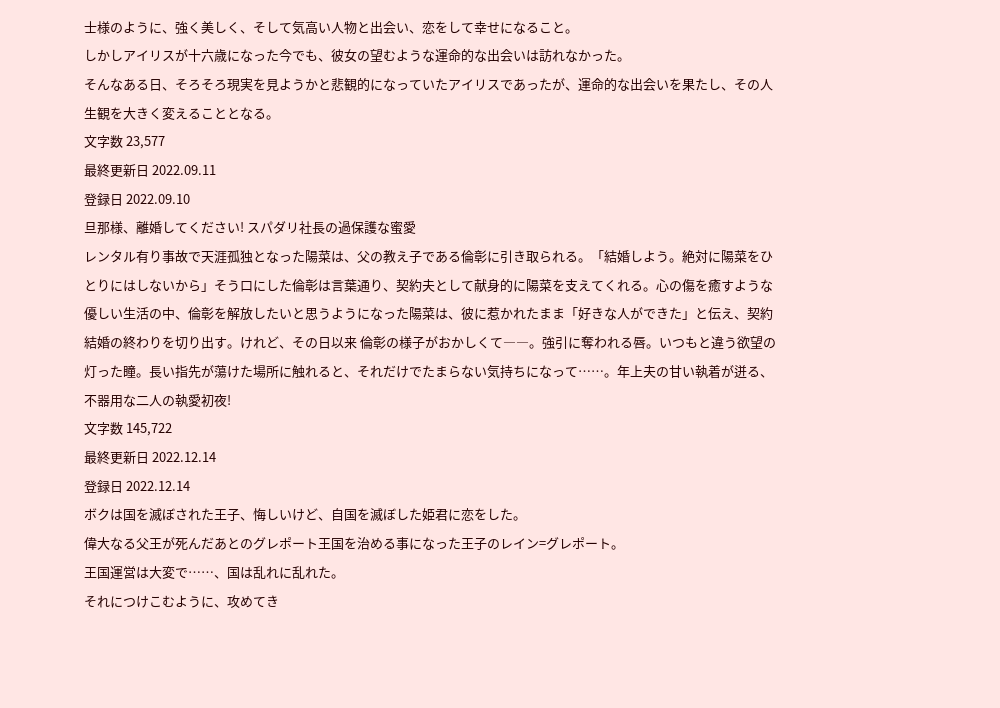士様のように、強く美しく、そして気高い人物と出会い、恋をして幸せになること。
しかしアイリスが十六歳になった今でも、彼女の望むような運命的な出会いは訪れなかった。
そんなある日、そろそろ現実を見ようかと悲観的になっていたアイリスであったが、運命的な出会いを果たし、その人生観を大きく変えることとなる。
文字数 23,577
最終更新日 2022.09.11
登録日 2022.09.10
旦那様、離婚してください! スパダリ社長の過保護な蜜愛
レンタル有り事故で天涯孤独となった陽菜は、父の教え子である倫彰に引き取られる。「結婚しよう。絶対に陽菜をひとりにはしないから」そう口にした倫彰は言葉通り、契約夫として献身的に陽菜を支えてくれる。心の傷を癒すような優しい生活の中、倫彰を解放したいと思うようになった陽菜は、彼に惹かれたまま「好きな人ができた」と伝え、契約結婚の終わりを切り出す。けれど、その日以来 倫彰の様子がおかしくて――。強引に奪われる唇。いつもと違う欲望の灯った瞳。長い指先が蕩けた場所に触れると、それだけでたまらない気持ちになって……。年上夫の甘い執着が迸る、不器用な二人の執愛初夜!
文字数 145,722
最終更新日 2022.12.14
登録日 2022.12.14
ボクは国を滅ぼされた王子、悔しいけど、自国を滅ぼした姫君に恋をした。
偉大なる父王が死んだあとのグレポート王国を治める事になった王子のレイン=グレポート。
王国運営は大変で……、国は乱れに乱れた。
それにつけこむように、攻めてき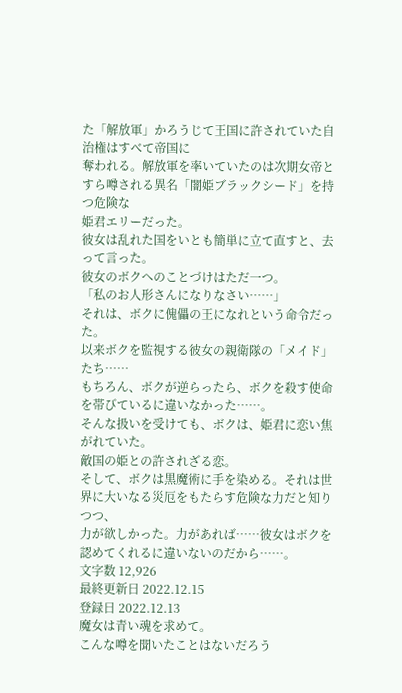た「解放軍」かろうじて王国に許されていた自治権はすべて帝国に
奪われる。解放軍を率いていたのは次期女帝とすら噂される異名「闇姫ブラックシード」を持つ危険な
姫君エリーだった。
彼女は乱れた国をいとも簡単に立て直すと、去って言った。
彼女のボクへのことづけはただ一つ。
「私のお人形さんになりなさい……」
それは、ボクに傀儡の王になれという命令だった。
以来ボクを監視する彼女の親衛隊の「メイド」たち……
もちろん、ボクが逆らったら、ボクを殺す使命を帯びているに違いなかった……。
そんな扱いを受けても、ボクは、姫君に恋い焦がれていた。
敵国の姫との許されざる恋。
そして、ボクは黒魔術に手を染める。それは世界に大いなる災厄をもたらす危険な力だと知りつつ、
力が欲しかった。力があれば……彼女はボクを認めてくれるに違いないのだから……。
文字数 12,926
最終更新日 2022.12.15
登録日 2022.12.13
魔女は青い魂を求めて。
こんな噂を聞いたことはないだろう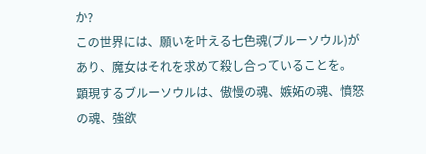か?
この世界には、願いを叶える七色魂(ブルーソウル)があり、魔女はそれを求めて殺し合っていることを。
顕現するブルーソウルは、傲慢の魂、嫉妬の魂、憤怒の魂、強欲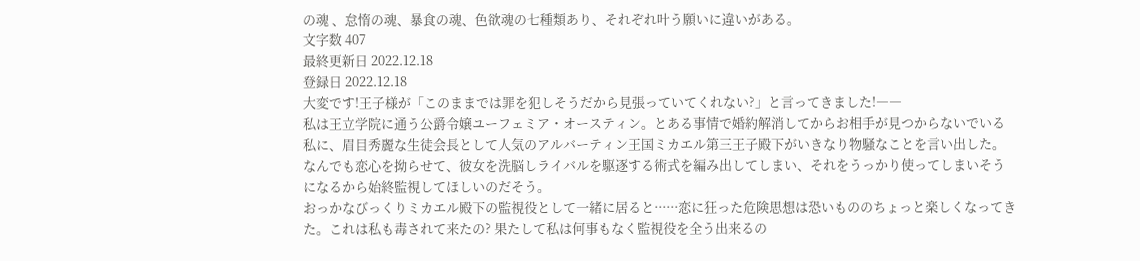の魂 、怠惰の魂、暴食の魂、色欲魂の七種類あり、それぞれ叶う願いに違いがある。
文字数 407
最終更新日 2022.12.18
登録日 2022.12.18
大変です!王子様が「このままでは罪を犯しそうだから見張っていてくれない?」と言ってきました!――
私は王立学院に通う公爵令嬢ユーフェミア・オースティン。とある事情で婚約解消してからお相手が見つからないでいる私に、眉目秀麗な生徒会長として人気のアルバーティン王国ミカエル第三王子殿下がいきなり物騒なことを言い出した。
なんでも恋心を拗らせて、彼女を洗脳しライバルを駆逐する術式を編み出してしまい、それをうっかり使ってしまいそうになるから始終監視してほしいのだそう。
おっかなびっくりミカエル殿下の監視役として一緒に居ると······恋に狂った危険思想は恐いもののちょっと楽しくなってきた。これは私も毒されて来たの? 果たして私は何事もなく監視役を全う出来るの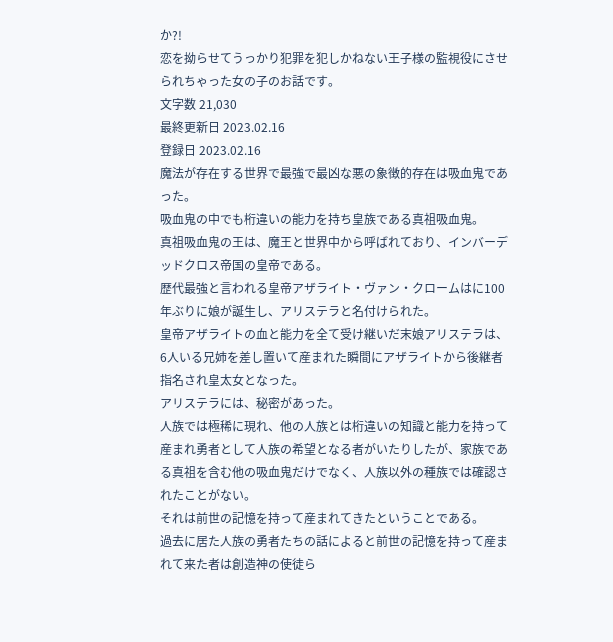か?!
恋を拗らせてうっかり犯罪を犯しかねない王子様の監視役にさせられちゃった女の子のお話です。
文字数 21,030
最終更新日 2023.02.16
登録日 2023.02.16
魔法が存在する世界で最強で最凶な悪の象徴的存在は吸血鬼であった。
吸血鬼の中でも桁違いの能力を持ち皇族である真祖吸血鬼。
真祖吸血鬼の王は、魔王と世界中から呼ばれており、インバーデッドクロス帝国の皇帝である。
歴代最強と言われる皇帝アザライト・ヴァン・クロームはに100年ぶりに娘が誕生し、アリステラと名付けられた。
皇帝アザライトの血と能力を全て受け継いだ末娘アリステラは、6人いる兄姉を差し置いて産まれた瞬間にアザライトから後継者指名され皇太女となった。
アリステラには、秘密があった。
人族では極稀に現れ、他の人族とは桁違いの知識と能力を持って産まれ勇者として人族の希望となる者がいたりしたが、家族である真祖を含む他の吸血鬼だけでなく、人族以外の種族では確認されたことがない。
それは前世の記憶を持って産まれてきたということである。
過去に居た人族の勇者たちの話によると前世の記憶を持って産まれて来た者は創造神の使徒ら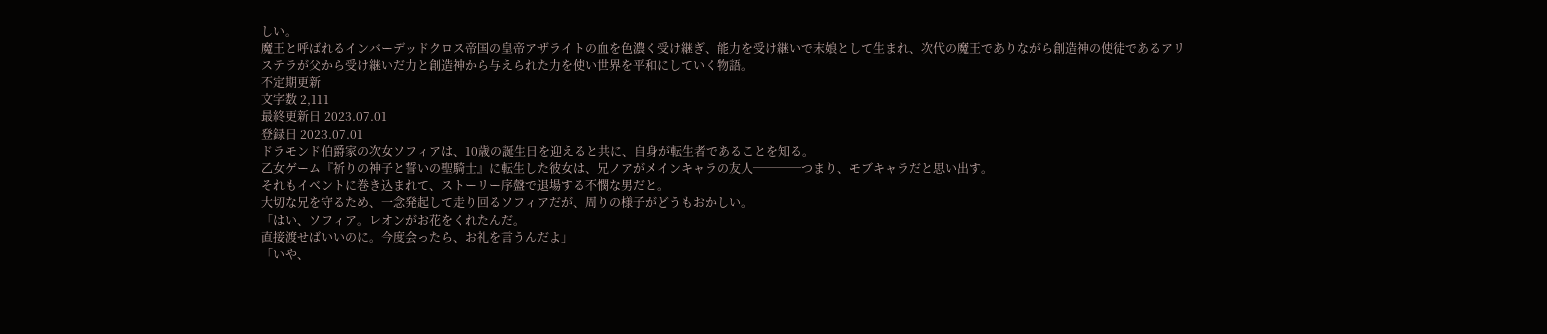しい。
魔王と呼ばれるインバーデッドクロス帝国の皇帝アザライトの血を色濃く受け継ぎ、能力を受け継いで末娘として生まれ、次代の魔王でありながら創造神の使徒であるアリステラが父から受け継いだ力と創造神から与えられた力を使い世界を平和にしていく物語。
不定期更新
文字数 2,111
最終更新日 2023.07.01
登録日 2023.07.01
ドラモンド伯爵家の次女ソフィアは、10歳の誕生日を迎えると共に、自身が転生者であることを知る。
乙女ゲーム『祈りの神子と誓いの聖騎士』に転生した彼女は、兄ノアがメインキャラの友人────つまり、モブキャラだと思い出す。
それもイベントに巻き込まれて、ストーリー序盤で退場する不憫な男だと。
大切な兄を守るため、一念発起して走り回るソフィアだが、周りの様子がどうもおかしい。
「はい、ソフィア。レオンがお花をくれたんだ。
直接渡せばいいのに。今度会ったら、お礼を言うんだよ」
「いや、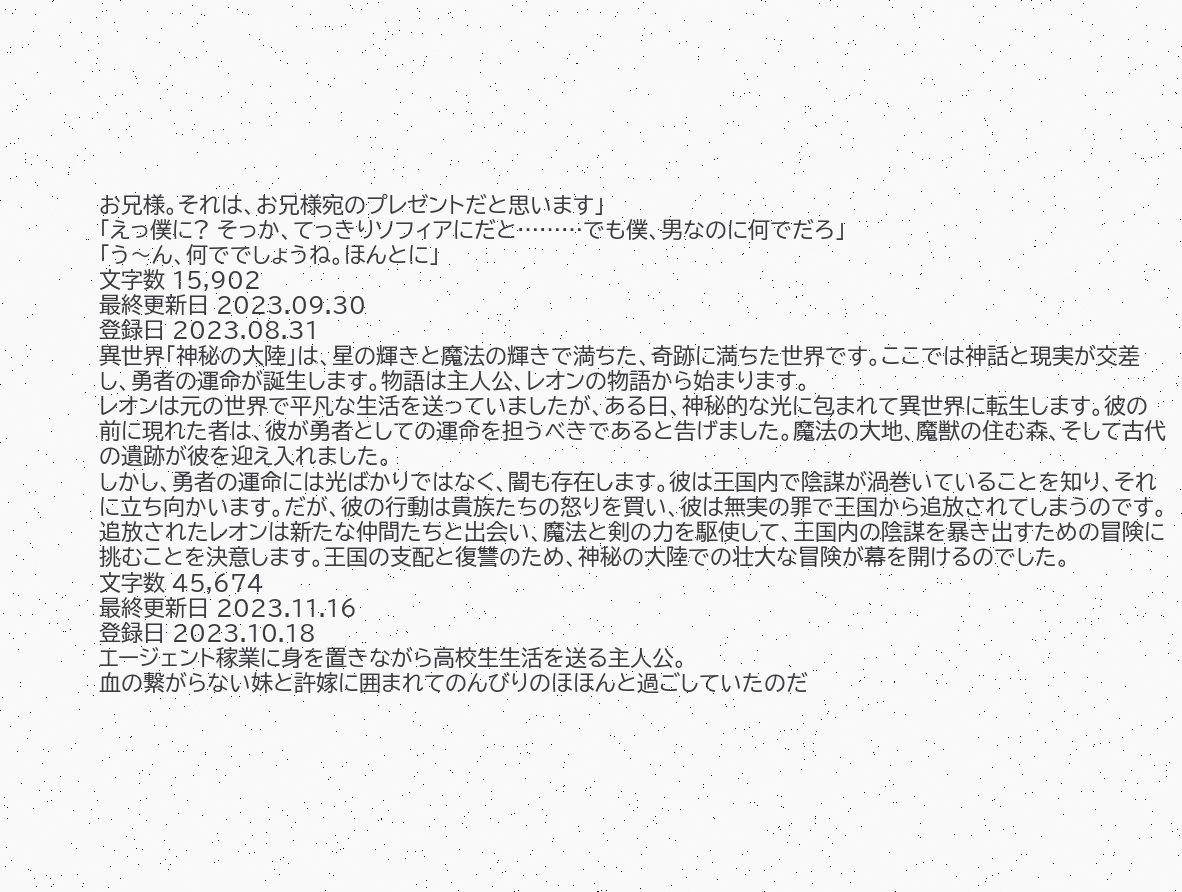お兄様。それは、お兄様宛のプレゼントだと思います」
「えっ僕に? そっか、てっきりソフィアにだと………でも僕、男なのに何でだろ」
「う〜ん、何ででしょうね。ほんとに」
文字数 15,902
最終更新日 2023.09.30
登録日 2023.08.31
異世界「神秘の大陸」は、星の輝きと魔法の輝きで満ちた、奇跡に満ちた世界です。ここでは神話と現実が交差し、勇者の運命が誕生します。物語は主人公、レオンの物語から始まります。
レオンは元の世界で平凡な生活を送っていましたが、ある日、神秘的な光に包まれて異世界に転生します。彼の前に現れた者は、彼が勇者としての運命を担うべきであると告げました。魔法の大地、魔獣の住む森、そして古代の遺跡が彼を迎え入れました。
しかし、勇者の運命には光ばかりではなく、闇も存在します。彼は王国内で陰謀が渦巻いていることを知り、それに立ち向かいます。だが、彼の行動は貴族たちの怒りを買い、彼は無実の罪で王国から追放されてしまうのです。
追放されたレオンは新たな仲間たちと出会い、魔法と剣の力を駆使して、王国内の陰謀を暴き出すための冒険に挑むことを決意します。王国の支配と復讐のため、神秘の大陸での壮大な冒険が幕を開けるのでした。
文字数 45,674
最終更新日 2023.11.16
登録日 2023.10.18
エージェント稼業に身を置きながら高校生生活を送る主人公。
血の繋がらない妹と許嫁に囲まれてのんびりのほほんと過ごしていたのだ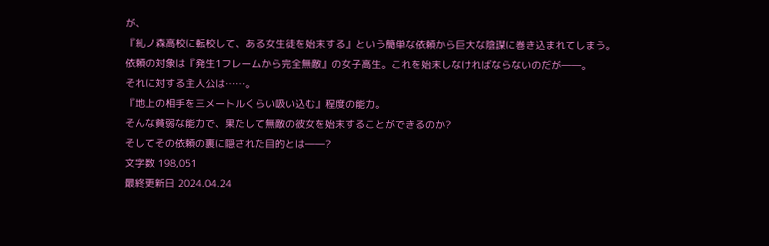が、
『糺ノ森高校に転校して、ある女生徒を始末する』という簡単な依頼から巨大な陰謀に巻き込まれてしまう。
依頼の対象は『発生1フレームから完全無敵』の女子高生。これを始末しなければならないのだが――。
それに対する主人公は……。
『地上の相手を三メートルくらい吸い込む』程度の能力。
そんな貧弱な能力で、果たして無敵の彼女を始末することができるのか?
そしてその依頼の裏に隠された目的とは――?
文字数 198,051
最終更新日 2024.04.24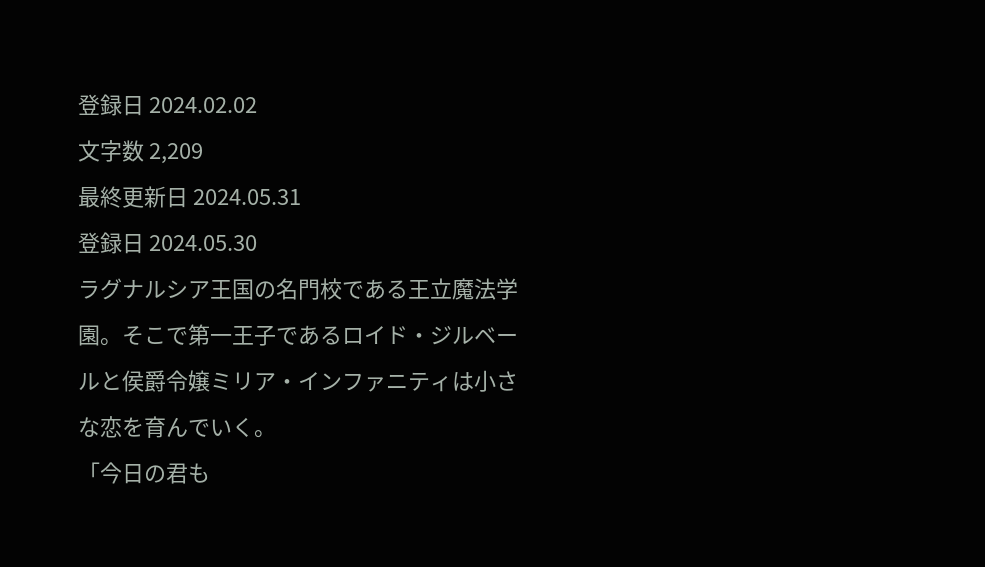登録日 2024.02.02
文字数 2,209
最終更新日 2024.05.31
登録日 2024.05.30
ラグナルシア王国の名門校である王立魔法学園。そこで第一王子であるロイド・ジルベールと侯爵令嬢ミリア・インファニティは小さな恋を育んでいく。
「今日の君も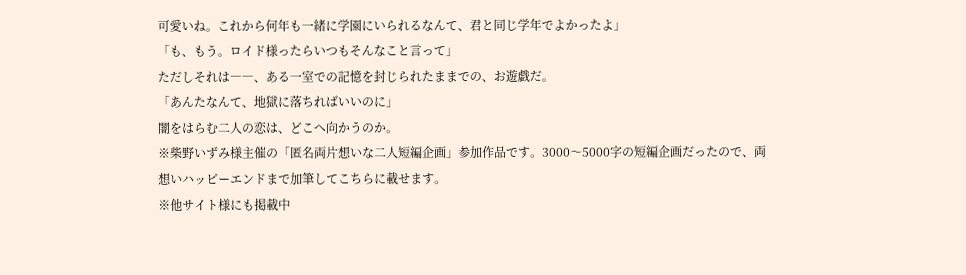可愛いね。これから何年も一緒に学園にいられるなんて、君と同じ学年でよかったよ」
「も、もう。ロイド様ったらいつもそんなこと言って」
ただしそれは――、ある一室での記憶を封じられたままでの、お遊戯だ。
「あんたなんて、地獄に落ちればいいのに」
闇をはらむ二人の恋は、どこへ向かうのか。
※柴野いずみ様主催の「匿名両片想いな二人短編企画」参加作品です。3000〜5000字の短編企画だったので、両想いハッピーエンドまで加筆してこちらに載せます。
※他サイト様にも掲載中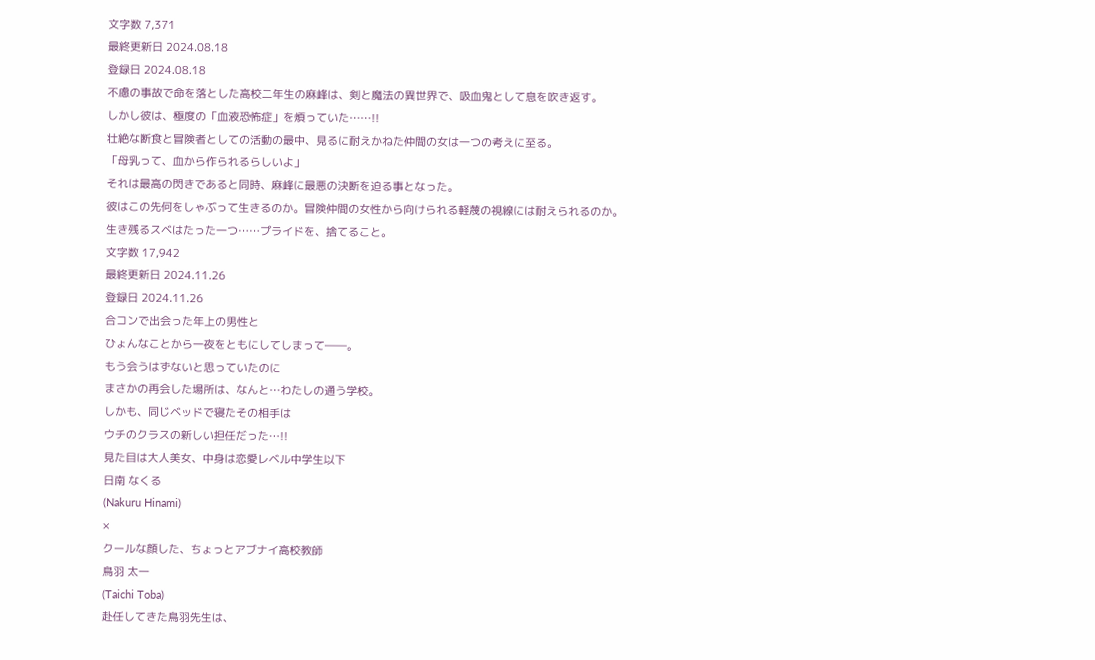文字数 7,371
最終更新日 2024.08.18
登録日 2024.08.18
不慮の事故で命を落とした高校二年生の麻峰は、剣と魔法の異世界で、吸血鬼として息を吹き返す。
しかし彼は、極度の「血液恐怖症」を煩っていた……!!
壮絶な断食と冒険者としての活動の最中、見るに耐えかねた仲間の女は一つの考えに至る。
「母乳って、血から作られるらしいよ」
それは最高の閃きであると同時、麻峰に最悪の決断を迫る事となった。
彼はこの先何をしゃぶって生きるのか。冒険仲間の女性から向けられる軽蔑の視線には耐えられるのか。
生き残るスベはたった一つ……プライドを、捨てること。
文字数 17,942
最終更新日 2024.11.26
登録日 2024.11.26
合コンで出会った年上の男性と
ひょんなことから一夜をともにしてしまって――。
もう会うはずないと思っていたのに
まさかの再会した場所は、なんと…わたしの通う学校。
しかも、同じベッドで寝たその相手は
ウチのクラスの新しい担任だった…!!
見た目は大人美女、中身は恋愛レベル中学生以下
日南 なくる
(Nakuru Hinami)
×
クールな顔した、ちょっとアブナイ高校教師
鳥羽 太一
(Taichi Toba)
赴任してきた鳥羽先生は、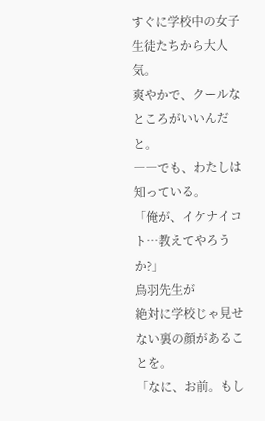すぐに学校中の女子生徒たちから大人気。
爽やかで、クールなところがいいんだと。
――でも、わたしは知っている。
「俺が、イケナイコト…教えてやろうか?」
鳥羽先生が
絶対に学校じゃ見せない裏の顔があることを。
「なに、お前。もし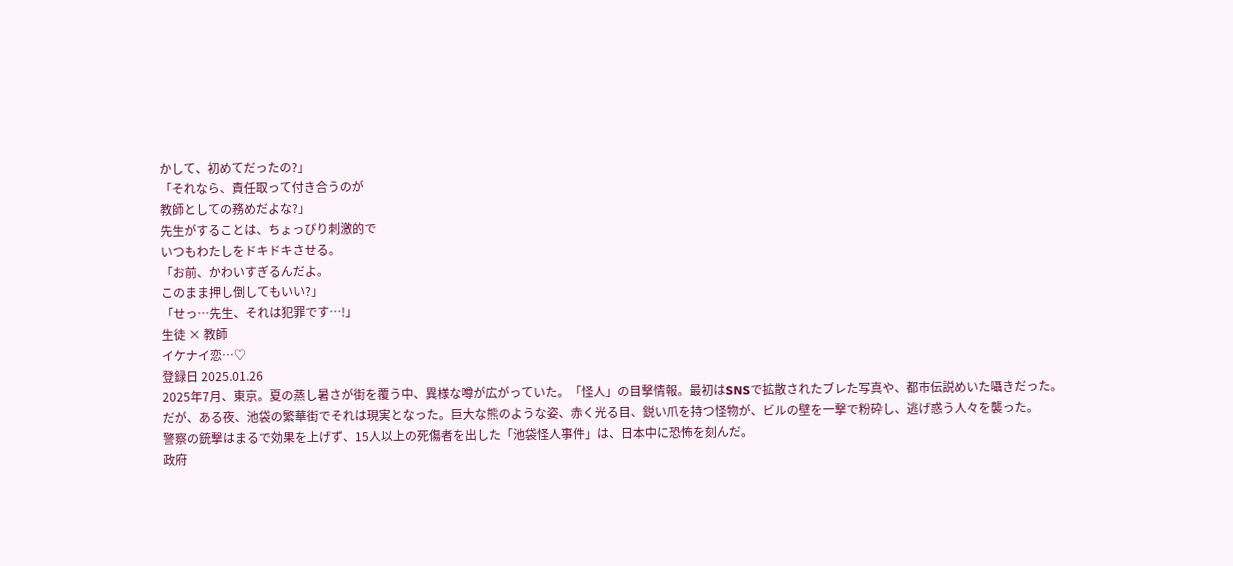かして、初めてだったの?」
「それなら、責任取って付き合うのが
教師としての務めだよな?」
先生がすることは、ちょっぴり刺激的で
いつもわたしをドキドキさせる。
「お前、かわいすぎるんだよ。
このまま押し倒してもいい?」
「せっ…先生、それは犯罪です…!」
生徒 × 教師
イケナイ恋…♡
登録日 2025.01.26
2025年7月、東京。夏の蒸し暑さが街を覆う中、異様な噂が広がっていた。「怪人」の目撃情報。最初はSNSで拡散されたブレた写真や、都市伝説めいた囁きだった。
だが、ある夜、池袋の繁華街でそれは現実となった。巨大な熊のような姿、赤く光る目、鋭い爪を持つ怪物が、ビルの壁を一撃で粉砕し、逃げ惑う人々を襲った。
警察の銃撃はまるで効果を上げず、15人以上の死傷者を出した「池袋怪人事件」は、日本中に恐怖を刻んだ。
政府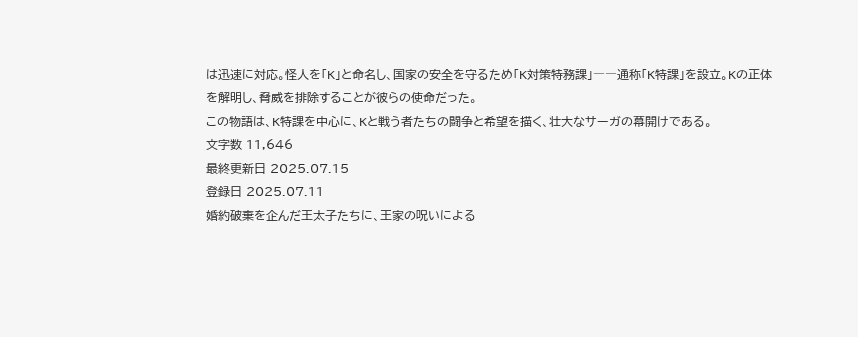は迅速に対応。怪人を「K」と命名し、国家の安全を守るため「K対策特務課」――通称「K特課」を設立。Kの正体を解明し、脅威を排除することが彼らの使命だった。
この物語は、K特課を中心に、Kと戦う者たちの闘争と希望を描く、壮大なサーガの幕開けである。
文字数 11,646
最終更新日 2025.07.15
登録日 2025.07.11
婚約破棄を企んだ王太子たちに、王家の呪いによる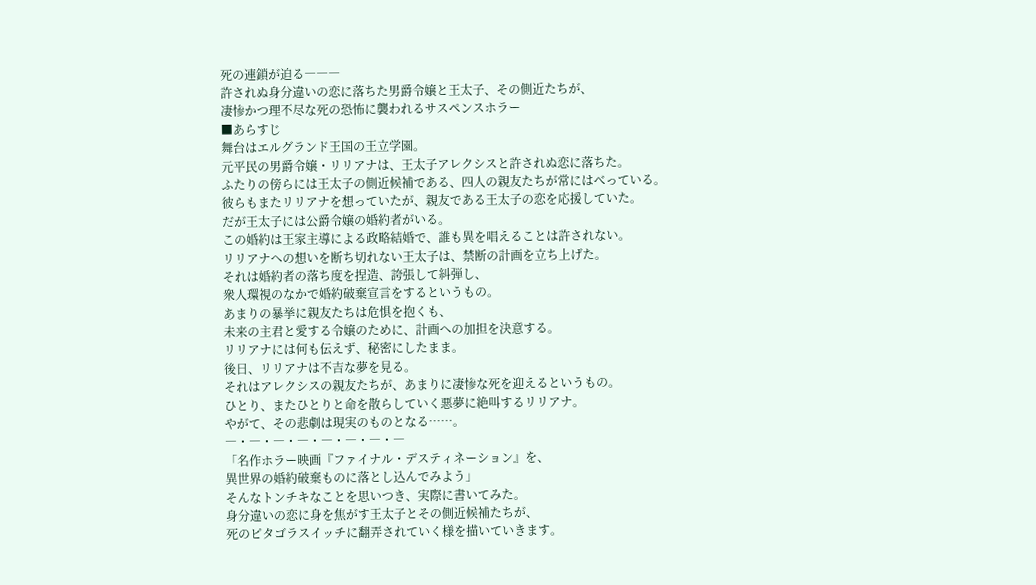死の連鎖が迫る―――
許されぬ身分違いの恋に落ちた男爵令嬢と王太子、その側近たちが、
凄惨かつ理不尽な死の恐怖に襲われるサスペンスホラー
■あらすじ
舞台はエルグランド王国の王立学園。
元平民の男爵令嬢・リリアナは、王太子アレクシスと許されぬ恋に落ちた。
ふたりの傍らには王太子の側近候補である、四人の親友たちが常にはべっている。
彼らもまたリリアナを想っていたが、親友である王太子の恋を応援していた。
だが王太子には公爵令嬢の婚約者がいる。
この婚約は王家主導による政略結婚で、誰も異を唱えることは許されない。
リリアナへの想いを断ち切れない王太子は、禁断の計画を立ち上げた。
それは婚約者の落ち度を捏造、誇張して糾弾し、
衆人環視のなかで婚約破棄宣言をするというもの。
あまりの暴挙に親友たちは危惧を抱くも、
未来の主君と愛する令嬢のために、計画への加担を決意する。
リリアナには何も伝えず、秘密にしたまま。
後日、リリアナは不吉な夢を見る。
それはアレクシスの親友たちが、あまりに凄惨な死を迎えるというもの。
ひとり、またひとりと命を散らしていく悪夢に絶叫するリリアナ。
やがて、その悲劇は現実のものとなる……。
―・―・―・―・―・―・―・―
「名作ホラー映画『ファイナル・デスティネーション』を、
異世界の婚約破棄ものに落とし込んでみよう」
そんなトンチキなことを思いつき、実際に書いてみた。
身分違いの恋に身を焦がす王太子とその側近候補たちが、
死のピタゴラスイッチに翻弄されていく様を描いていきます。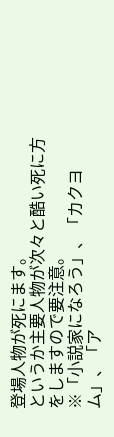登場人物が死にます。
というか主要人物が次々と酷い死に方をしますので要注意。
※「小説家になろう」、「カクヨム」、「ア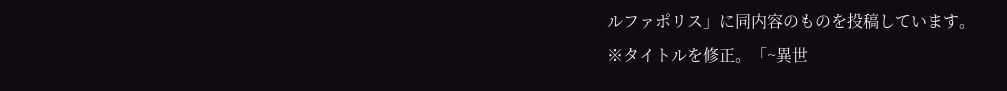ルファポリス」に同内容のものを投稿しています。
※タイトルを修正。「~異世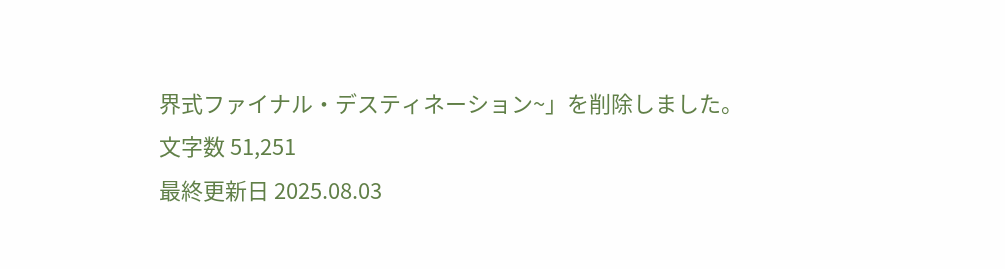界式ファイナル・デスティネーション~」を削除しました。
文字数 51,251
最終更新日 2025.08.03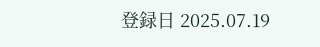登録日 2025.07.19